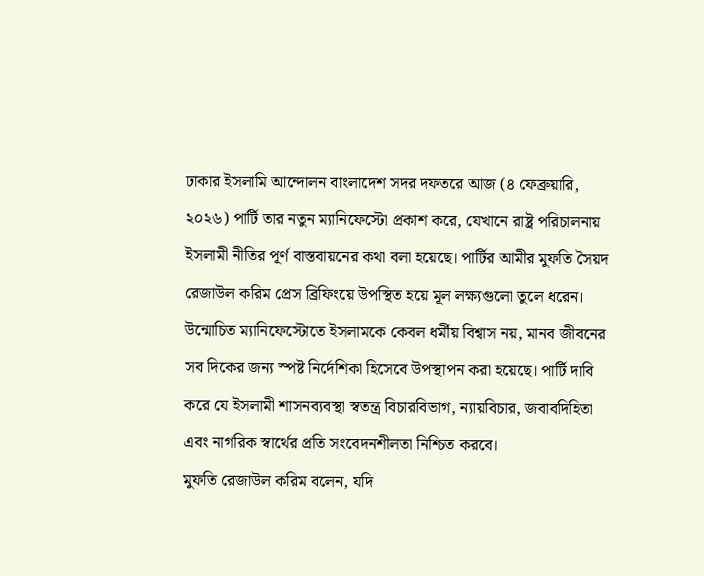ঢাকার ইসলামি আন্দোলন বাংলাদেশ সদর দফতরে আজ (৪ ফেব্রুয়ারি, ২০২৬) পার্টি তার নতুন ম্যানিফেস্টো প্রকাশ করে, যেখানে রাষ্ট্র পরিচালনায় ইসলামী নীতির পূর্ণ বাস্তবায়নের কথা বলা হয়েছে। পার্টির আমীর মুফতি সৈয়দ রেজাউল করিম প্রেস ব্রিফিংয়ে উপস্থিত হয়ে মূল লক্ষ্যগুলো তুলে ধরেন।
উন্মোচিত ম্যানিফেস্টোতে ইসলামকে কেবল ধর্মীয় বিশ্বাস নয়, মানব জীবনের সব দিকের জন্য স্পষ্ট নির্দেশিকা হিসেবে উপস্থাপন করা হয়েছে। পার্টি দাবি করে যে ইসলামী শাসনব্যবস্থা স্বতন্ত্র বিচারবিভাগ, ন্যায়বিচার, জবাবদিহিতা এবং নাগরিক স্বার্থের প্রতি সংবেদনশীলতা নিশ্চিত করবে।
মুফতি রেজাউল করিম বলেন, যদি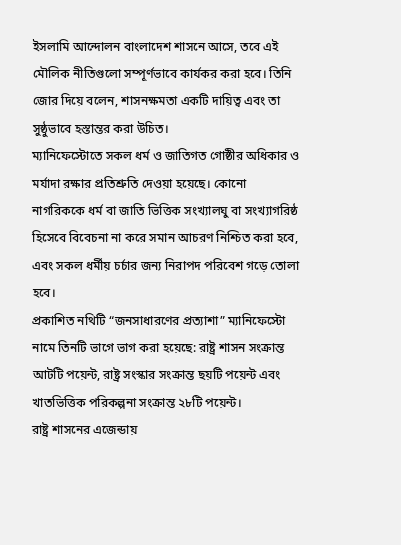ইসলামি আন্দোলন বাংলাদেশ শাসনে আসে, তবে এই মৌলিক নীতিগুলো সম্পূর্ণভাবে কার্যকর করা হবে। তিনি জোর দিয়ে বলেন, শাসনক্ষমতা একটি দায়িত্ব এবং তা সুষ্ঠুভাবে হস্তান্তর করা উচিত।
ম্যানিফেস্টোতে সকল ধর্ম ও জাতিগত গোষ্ঠীর অধিকার ও মর্যাদা রক্ষার প্রতিশ্রুতি দেওয়া হয়েছে। কোনো নাগরিককে ধর্ম বা জাতি ভিত্তিক সংখ্যালঘু বা সংখ্যাগরিষ্ঠ হিসেবে বিবেচনা না করে সমান আচরণ নিশ্চিত করা হবে, এবং সকল ধর্মীয় চর্চার জন্য নিরাপদ পরিবেশ গড়ে তোলা হবে।
প্রকাশিত নথিটি “জনসাধারণের প্রত্যাশা” ম্যানিফেস্টো নামে তিনটি ভাগে ভাগ করা হয়েছে: রাষ্ট্র শাসন সংক্রান্ত আটটি পয়েন্ট, রাষ্ট্র সংস্কার সংক্রান্ত ছয়টি পয়েন্ট এবং খাতভিত্তিক পরিকল্পনা সংক্রান্ত ২৮টি পয়েন্ট।
রাষ্ট্র শাসনের এজেন্ডায়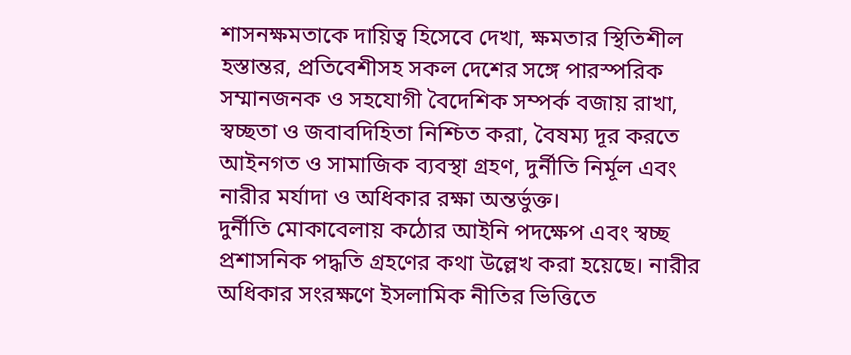শাসনক্ষমতাকে দায়িত্ব হিসেবে দেখা, ক্ষমতার স্থিতিশীল হস্তান্তর, প্রতিবেশীসহ সকল দেশের সঙ্গে পারস্পরিক সম্মানজনক ও সহযোগী বৈদেশিক সম্পর্ক বজায় রাখা, স্বচ্ছতা ও জবাবদিহিতা নিশ্চিত করা, বৈষম্য দূর করতে আইনগত ও সামাজিক ব্যবস্থা গ্রহণ, দুর্নীতি নির্মূল এবং নারীর মর্যাদা ও অধিকার রক্ষা অন্তর্ভুক্ত।
দুর্নীতি মোকাবেলায় কঠোর আইনি পদক্ষেপ এবং স্বচ্ছ প্রশাসনিক পদ্ধতি গ্রহণের কথা উল্লেখ করা হয়েছে। নারীর অধিকার সংরক্ষণে ইসলামিক নীতির ভিত্তিতে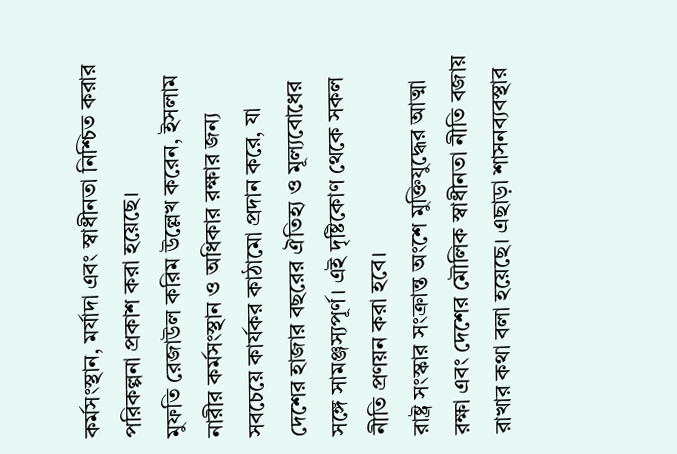কর্মসংস্থান, মর্যাদা এবং স্বাধীনতা নিশ্চিত করার পরিকল্পনা প্রকাশ করা হয়েছে।
মুফতি রেজাউল করিম উল্লেখ করেন, ইসলাম নারীর কর্মসংস্থান ও অধিকার রক্ষার জন্য সবচেয়ে কার্যকর কাঠামো প্রদান করে, যা দেশের হাজার বছরের ঐতিহ্য ও মূল্যবোধের সঙ্গে সামঞ্জস্যপূর্ণ। এই দৃষ্টিকোণ থেকে সকল নীতি প্রণয়ন করা হবে।
রাষ্ট্র সংস্কার সংক্রান্ত অংশে মুক্তিযুদ্ধের আত্মা রক্ষা এবং দেশের মৌলিক স্বাধীনতা নীতি বজায় রাখার কথা বলা হয়েছে। এছাড়া শাসনব্যবস্থার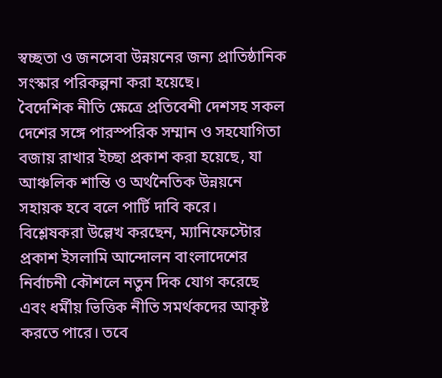স্বচ্ছতা ও জনসেবা উন্নয়নের জন্য প্রাতিষ্ঠানিক সংস্কার পরিকল্পনা করা হয়েছে।
বৈদেশিক নীতি ক্ষেত্রে প্রতিবেশী দেশসহ সকল দেশের সঙ্গে পারস্পরিক সম্মান ও সহযোগিতা বজায় রাখার ইচ্ছা প্রকাশ করা হয়েছে, যা আঞ্চলিক শান্তি ও অর্থনৈতিক উন্নয়নে সহায়ক হবে বলে পার্টি দাবি করে।
বিশ্লেষকরা উল্লেখ করছেন, ম্যানিফেস্টোর প্রকাশ ইসলামি আন্দোলন বাংলাদেশের নির্বাচনী কৌশলে নতুন দিক যোগ করেছে এবং ধর্মীয় ভিত্তিক নীতি সমর্থকদের আকৃষ্ট করতে পারে। তবে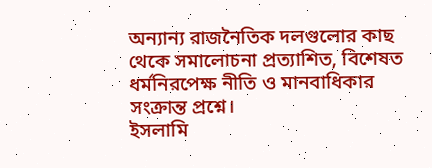অন্যান্য রাজনৈতিক দলগুলোর কাছ থেকে সমালোচনা প্রত্যাশিত, বিশেষত ধর্মনিরপেক্ষ নীতি ও মানবাধিকার সংক্রান্ত প্রশ্নে।
ইসলামি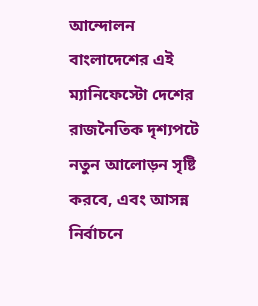আন্দোলন বাংলাদেশের এই ম্যানিফেস্টো দেশের রাজনৈতিক দৃশ্যপটে নতুন আলোড়ন সৃষ্টি করবে, এবং আসন্ন নির্বাচনে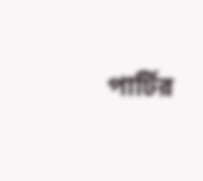পার্টির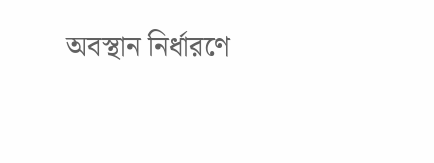অবস্থান নির্ধারণে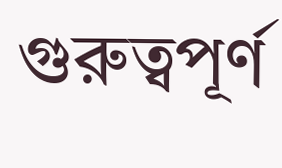গুরুত্বপূর্ণ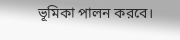ভূমিকা পালন করবে।